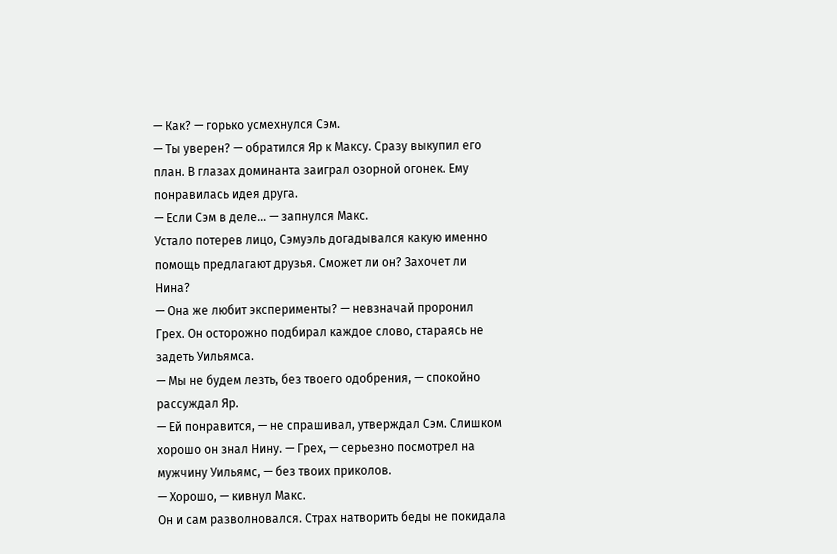— Как? — горько усмехнулся Сэм.
— Ты уверен? — обратился Яр к Максу. Сразу выкупил его план. В глазах доминанта заиграл озорной огонек. Ему понравилась идея друга.
— Если Сэм в деле… — запнулся Макс.
Устало потерев лицо, Сэмуэль догадывался какую именно помощь предлагают друзья. Сможет ли он? Захочет ли Нина?
— Она же любит эксперименты? — невзначай проронил Грех. Он осторожно подбирал каждое слово, стараясь не задеть Уильямса.
— Мы не будем лезть, без твоего одобрения, — спокойно рассуждал Яр.
— Ей понравится, — не спрашивал, утверждал Сэм. Слишком хорошо он знал Нину. — Грех, — серьезно посмотрел на мужчину Уильямс, — без твоих приколов.
— Хорошо, — кивнул Макс.
Он и сам разволновался. Страх натворить беды не покидала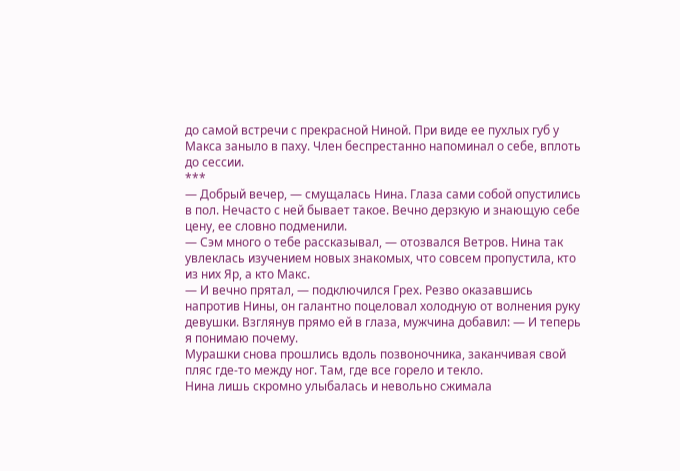до самой встречи с прекрасной Ниной. При виде ее пухлых губ у Макса заныло в паху. Член беспрестанно напоминал о себе, вплоть до сессии.
***
— Добрый вечер, — смущалась Нина. Глаза сами собой опустились в пол. Нечасто с ней бывает такое. Вечно дерзкую и знающую себе цену, ее словно подменили.
— Сэм много о тебе рассказывал, — отозвался Ветров. Нина так увлеклась изучением новых знакомых, что совсем пропустила, кто из них Яр, а кто Макс.
— И вечно прятал, — подключился Грех. Резво оказавшись напротив Нины, он галантно поцеловал холодную от волнения руку девушки. Взглянув прямо ей в глаза, мужчина добавил: — И теперь я понимаю почему.
Мурашки снова прошлись вдоль позвоночника, заканчивая свой пляс где-то между ног. Там, где все горело и текло.
Нина лишь скромно улыбалась и невольно сжимала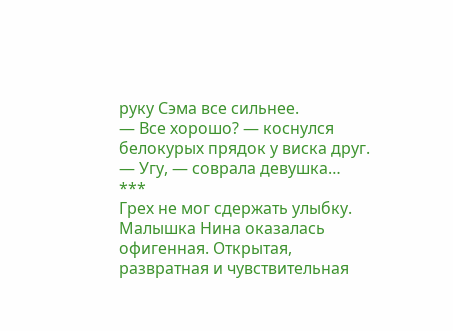руку Сэма все сильнее.
— Все хорошо? — коснулся белокурых прядок у виска друг.
— Угу, — соврала девушка…
***
Грех не мог сдержать улыбку. Малышка Нина оказалась офигенная. Открытая, развратная и чувствительная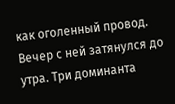как оголенный провод. Вечер с ней затянулся до утра. Три доминанта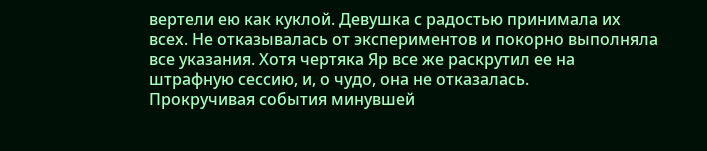вертели ею как куклой. Девушка с радостью принимала их всех. Не отказывалась от экспериментов и покорно выполняла все указания. Хотя чертяка Яр все же раскрутил ее на штрафную сессию, и, о чудо, она не отказалась.
Прокручивая события минувшей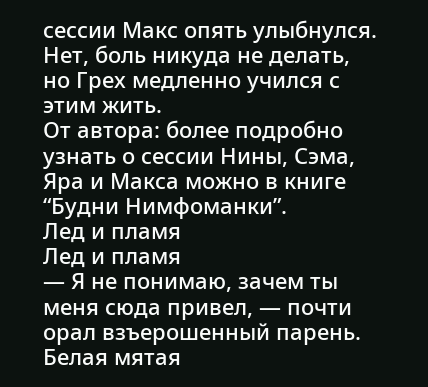сессии Макс опять улыбнулся.
Нет, боль никуда не делать, но Грех медленно учился с этим жить.
От автора: более подробно узнать о сессии Нины, Сэма, Яра и Макса можно в книге “Будни Нимфоманки”.
Лед и пламя
Лед и пламя
— Я не понимаю, зачем ты меня сюда привел, — почти орал взъерошенный парень.
Белая мятая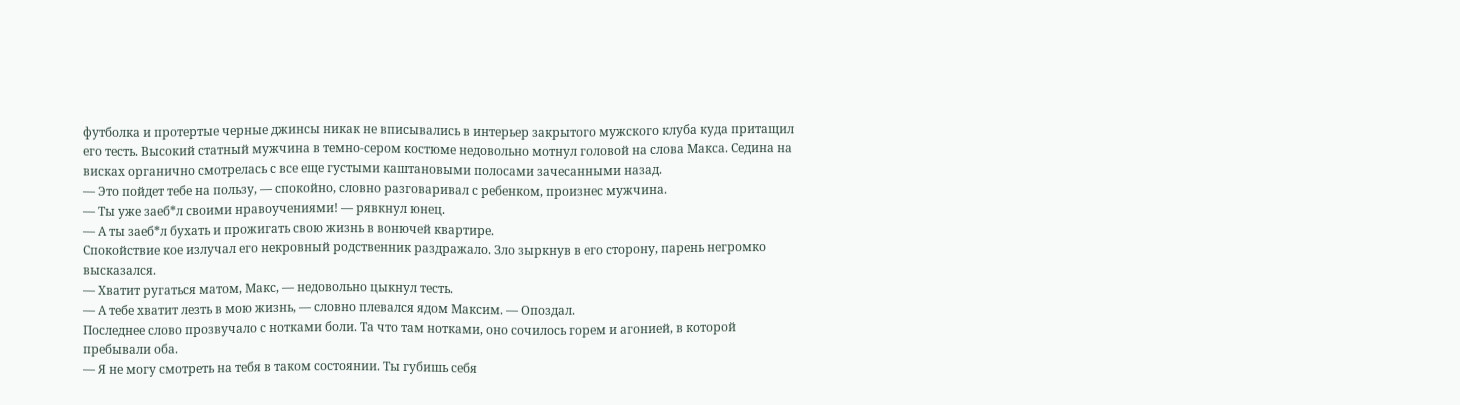футболка и протертые черные джинсы никак не вписывались в интерьер закрытого мужского клуба куда притащил его тесть. Высокий статный мужчина в темно-сером костюме недовольно мотнул головой на слова Макса. Седина на висках органично смотрелась с все еще густыми каштановыми полосами зачесанными назад.
— Это пойдет тебе на пользу, — спокойно, словно разговаривал с ребенком, произнес мужчина.
— Ты уже заеб*л своими нравоучениями! — рявкнул юнец.
— А ты заеб*л бухать и прожигать свою жизнь в вонючей квартире.
Спокойствие кое излучал его некровный родственник раздражало. Зло зыркнув в его сторону, парень негромко высказался.
— Хватит ругаться матом, Макс, — недовольно цыкнул тесть.
— А тебе хватит лезть в мою жизнь, — словно плевался ядом Максим. — Опоздал.
Последнее слово прозвучало с нотками боли. Та что там нотками, оно сочилось горем и агонией, в которой пребывали оба.
— Я не могу смотреть на тебя в таком состоянии. Ты губишь себя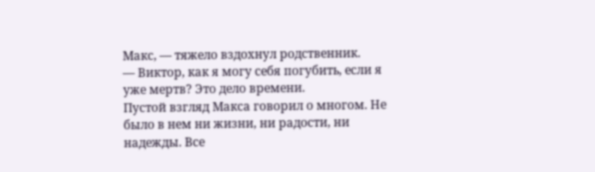Макс, — тяжело вздохнул родственник.
— Виктор, как я могу себя погубить, если я уже мертв? Это дело времени.
Пустой взгляд Макса говорил о многом. Не было в нем ни жизни, ни радости, ни надежды. Все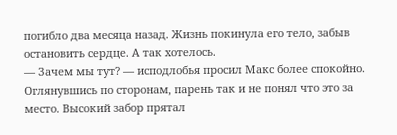погибло два месяца назад. Жизнь покинула его тело, забыв остановить сердце. А так хотелось.
— Зачем мы тут? — исподлобья просил Макс более спокойно.
Оглянувшись по сторонам, парень так и не понял что это за место. Высокий забор прятал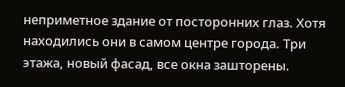неприметное здание от посторонних глаз. Хотя находились они в самом центре города. Три этажа, новый фасад, все окна зашторены.